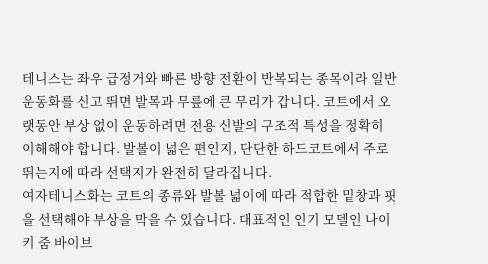테니스는 좌우 급정거와 빠른 방향 전환이 반복되는 종목이라 일반 운동화를 신고 뛰면 발목과 무릎에 큰 무리가 갑니다. 코트에서 오랫동안 부상 없이 운동하려면 전용 신발의 구조적 특성을 정확히 이해해야 합니다. 발볼이 넓은 편인지, 단단한 하드코트에서 주로 뛰는지에 따라 선택지가 완전히 달라집니다.
여자테니스화는 코트의 종류와 발볼 넓이에 따라 적합한 밑창과 핏을 선택해야 부상을 막을 수 있습니다. 대표적인 인기 모델인 나이키 줌 바이브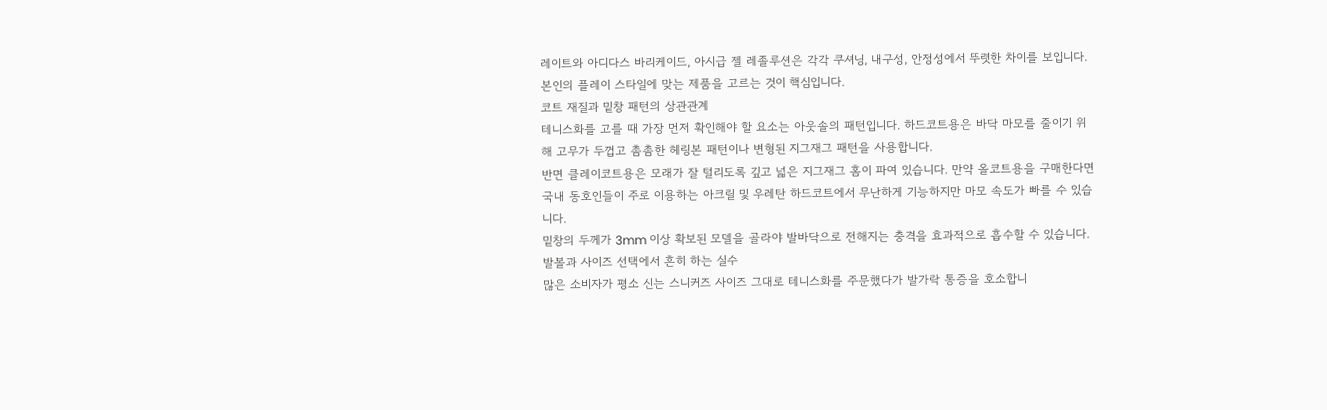레이트와 아디다스 바리케이드, 아시급 젤 레졸루션은 각각 쿠셔닝, 내구성, 안정성에서 뚜렷한 차이를 보입니다. 본인의 플레이 스타일에 맞는 제품을 고르는 것이 핵심입니다.
코트 재질과 밑창 패턴의 상관관계
테니스화를 고를 때 가장 먼저 확인해야 할 요소는 아웃솔의 패턴입니다. 하드코트용은 바닥 마모를 줄이기 위해 고무가 두껍고 촘촘한 헤링본 패턴이나 변형된 지그재그 패턴을 사용합니다.
반면 클레이코트용은 모래가 잘 털리도록 깊고 넓은 지그재그 홈이 파여 있습니다. 만약 올코트용을 구매한다면 국내 동호인들이 주로 이용하는 아크릴 및 우레탄 하드코트에서 무난하게 기능하지만 마모 속도가 빠를 수 있습니다.
밑창의 두께가 3mm 이상 확보된 모델을 골라야 발바닥으로 전해지는 충격을 효과적으로 흡수할 수 있습니다.
발볼과 사이즈 선택에서 흔히 하는 실수
많은 소비자가 평소 신는 스니커즈 사이즈 그대로 테니스화를 주문했다가 발가락 통증을 호소합니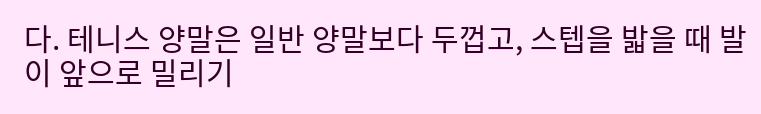다. 테니스 양말은 일반 양말보다 두껍고, 스텝을 밟을 때 발이 앞으로 밀리기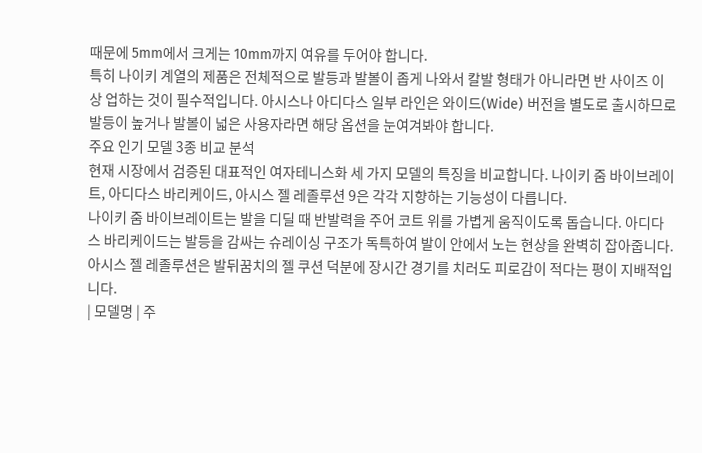때문에 5mm에서 크게는 10mm까지 여유를 두어야 합니다.
특히 나이키 계열의 제품은 전체적으로 발등과 발볼이 좁게 나와서 칼발 형태가 아니라면 반 사이즈 이상 업하는 것이 필수적입니다. 아시스나 아디다스 일부 라인은 와이드(Wide) 버전을 별도로 출시하므로 발등이 높거나 발볼이 넓은 사용자라면 해당 옵션을 눈여겨봐야 합니다.
주요 인기 모델 3종 비교 분석
현재 시장에서 검증된 대표적인 여자테니스화 세 가지 모델의 특징을 비교합니다. 나이키 줌 바이브레이트, 아디다스 바리케이드, 아시스 젤 레졸루션 9은 각각 지향하는 기능성이 다릅니다.
나이키 줌 바이브레이트는 발을 디딜 때 반발력을 주어 코트 위를 가볍게 움직이도록 돕습니다. 아디다스 바리케이드는 발등을 감싸는 슈레이싱 구조가 독특하여 발이 안에서 노는 현상을 완벽히 잡아줍니다. 아시스 젤 레졸루션은 발뒤꿈치의 젤 쿠션 덕분에 장시간 경기를 치러도 피로감이 적다는 평이 지배적입니다.
| 모델명 | 주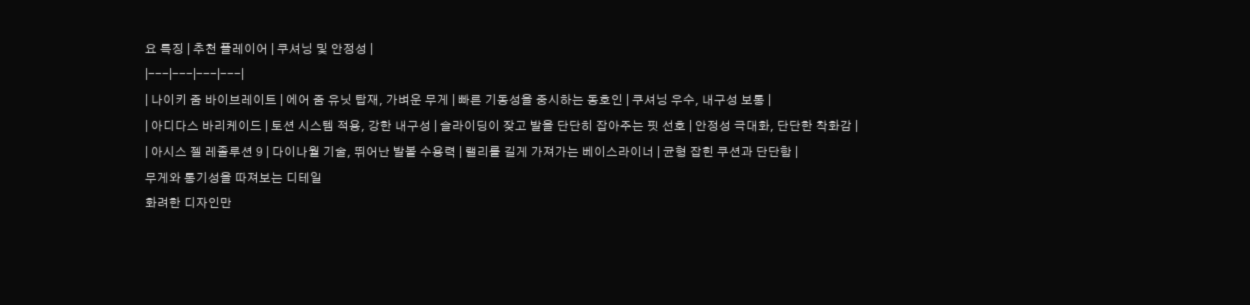요 특징 | 추천 플레이어 | 쿠셔닝 및 안정성 |
|---|---|---|---|
| 나이키 줌 바이브레이트 | 에어 줌 유닛 탑재, 가벼운 무게 | 빠른 기동성을 중시하는 동호인 | 쿠셔닝 우수, 내구성 보통 |
| 아디다스 바리케이드 | 토션 시스템 적용, 강한 내구성 | 슬라이딩이 잦고 발을 단단히 잡아주는 핏 선호 | 안정성 극대화, 단단한 착화감 |
| 아시스 젤 레졸루션 9 | 다이나월 기술, 뛰어난 발볼 수용력 | 랠리를 길게 가져가는 베이스라이너 | 균형 잡힌 쿠션과 단단함 |
무게와 통기성을 따져보는 디테일
화려한 디자인만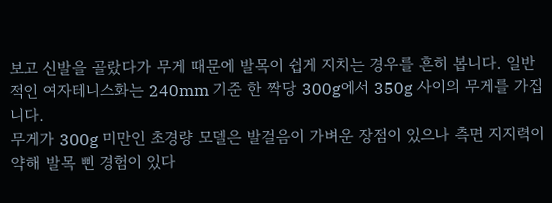보고 신발을 골랐다가 무게 때문에 발목이 쉽게 지치는 경우를 흔히 봅니다. 일반적인 여자테니스화는 240mm 기준 한 짝당 300g에서 350g 사이의 무게를 가집니다.
무게가 300g 미만인 초경량 모델은 발걸음이 가벼운 장점이 있으나 측면 지지력이 약해 발목 삔 경험이 있다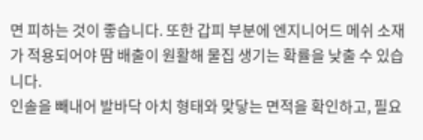면 피하는 것이 좋습니다. 또한 갑피 부분에 엔지니어드 메쉬 소재가 적용되어야 땀 배출이 원활해 물집 생기는 확률을 낮출 수 있습니다.
인솔을 빼내어 발바닥 아치 형태와 맞닿는 면적을 확인하고, 필요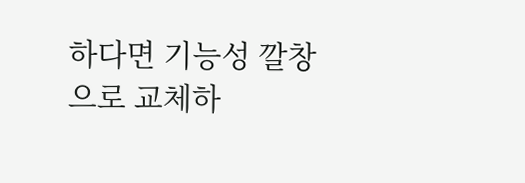하다면 기능성 깔창으로 교체하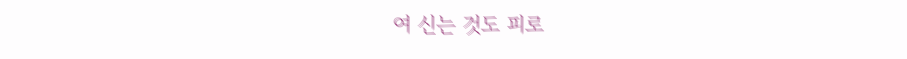여 신는 것도 피로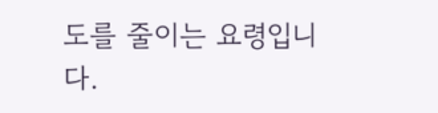도를 줄이는 요령입니다.